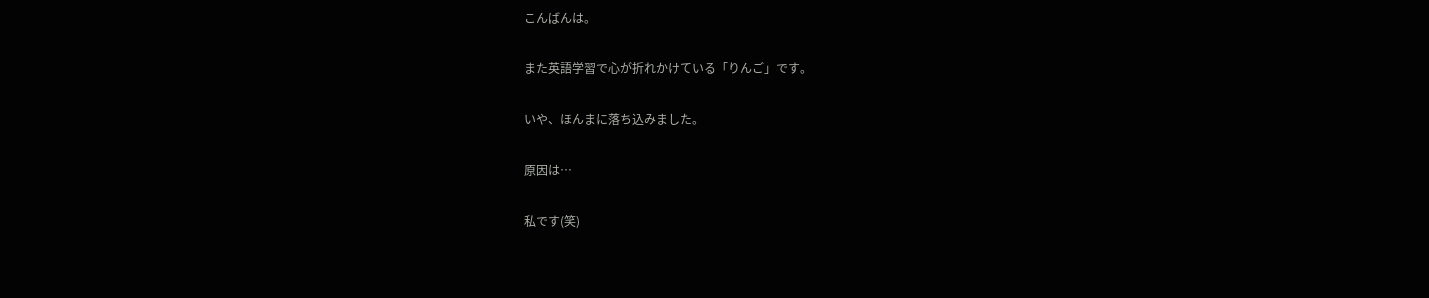こんばんは。

また英語学習で心が折れかけている「りんご」です。

いや、ほんまに落ち込みました。

原因は…

私です(笑)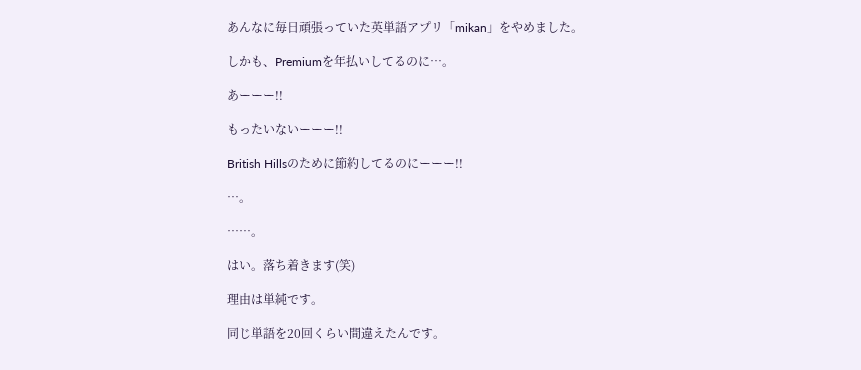あんなに毎日頑張っていた英単語アプリ「mikan」をやめました。

しかも、Premiumを年払いしてるのに…。

あーーー!!

もったいないーーー!!

British Hillsのために節約してるのにーーー!!

…。

……。

はい。落ち着きます(笑)

理由は単純です。

同じ単語を20回くらい間違えたんです。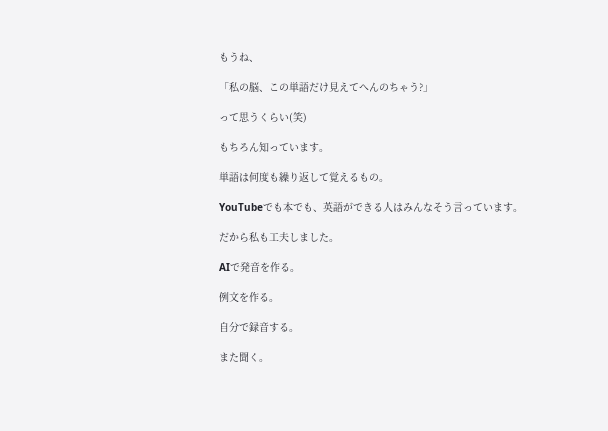もうね、

「私の脳、この単語だけ見えてへんのちゃう?」

って思うくらい(笑)

もちろん知っています。

単語は何度も繰り返して覚えるもの。

YouTubeでも本でも、英語ができる人はみんなそう言っています。

だから私も工夫しました。

AIで発音を作る。

例文を作る。

自分で録音する。

また聞く。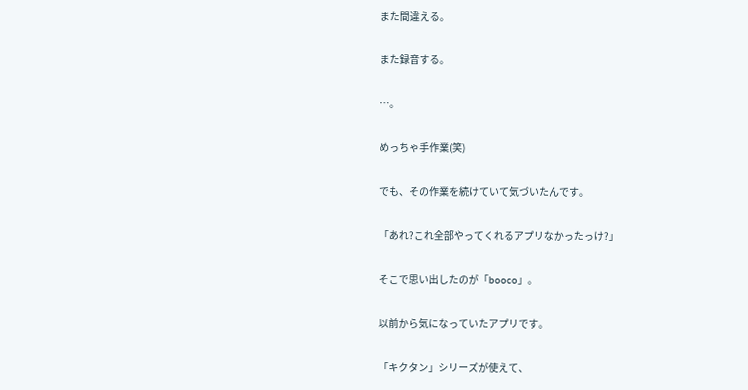また間違える。

また録音する。

…。

めっちゃ手作業(笑)

でも、その作業を続けていて気づいたんです。

「あれ?これ全部やってくれるアプリなかったっけ?」

そこで思い出したのが「booco」。

以前から気になっていたアプリです。

「キクタン」シリーズが使えて、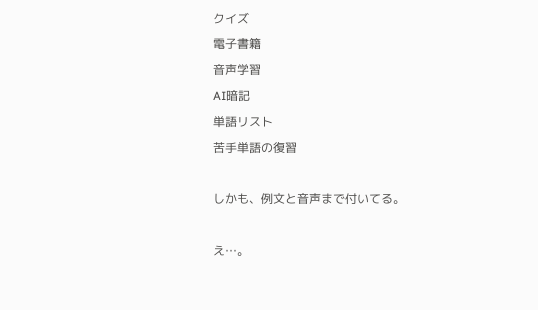クイズ
電子書籍
音声学習
AI暗記
単語リスト
苦手単語の復習

しかも、例文と音声まで付いてる。

え…。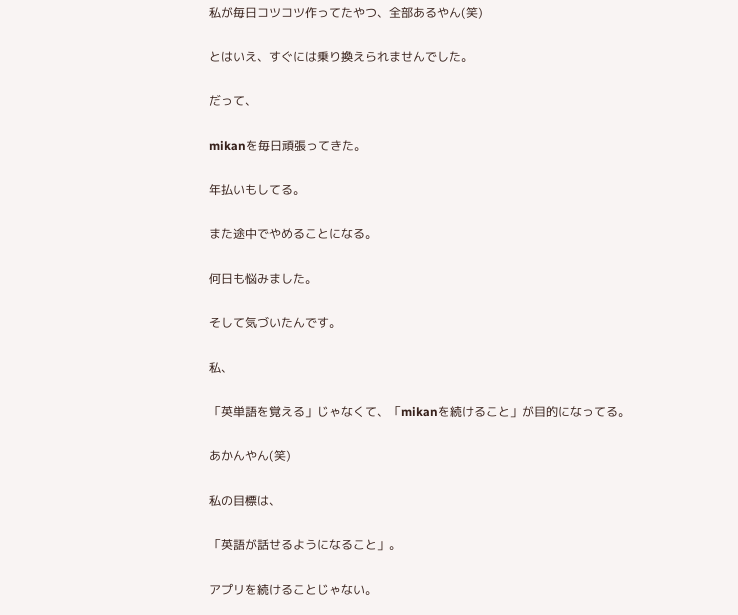私が毎日コツコツ作ってたやつ、全部あるやん(笑)

とはいえ、すぐには乗り換えられませんでした。

だって、

mikanを毎日頑張ってきた。

年払いもしてる。

また途中でやめることになる。

何日も悩みました。

そして気づいたんです。

私、

「英単語を覚える」じゃなくて、「mikanを続けること」が目的になってる。

あかんやん(笑)

私の目標は、

「英語が話せるようになること」。

アプリを続けることじゃない。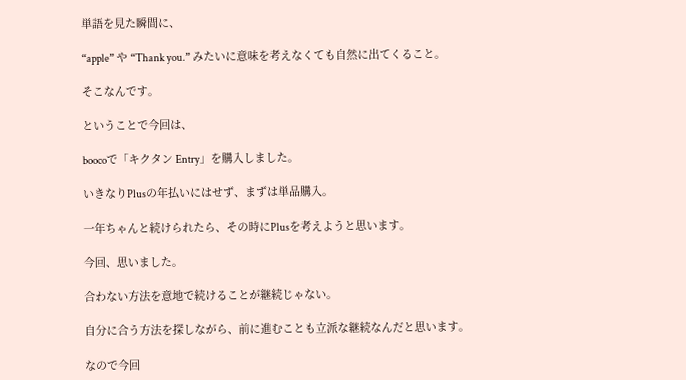単語を見た瞬間に、

“apple” や “Thank you.” みたいに意味を考えなくても自然に出てくること。

そこなんです。

ということで今回は、

boocoで「キクタン Entry」を購入しました。

いきなりPlusの年払いにはせず、まずは単品購入。

一年ちゃんと続けられたら、その時にPlusを考えようと思います。

今回、思いました。

合わない方法を意地で続けることが継続じゃない。

自分に合う方法を探しながら、前に進むことも立派な継続なんだと思います。

なので今回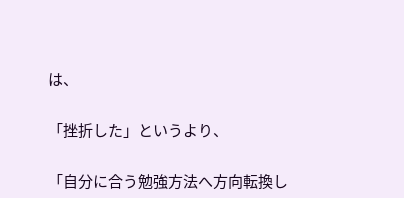は、

「挫折した」というより、

「自分に合う勉強方法へ方向転換し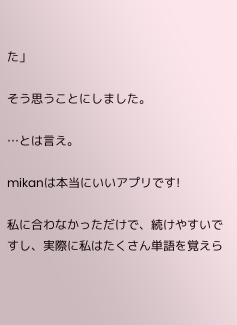た」

そう思うことにしました。

…とは言え。

mikanは本当にいいアプリです!

私に合わなかっただけで、続けやすいですし、実際に私はたくさん単語を覚えら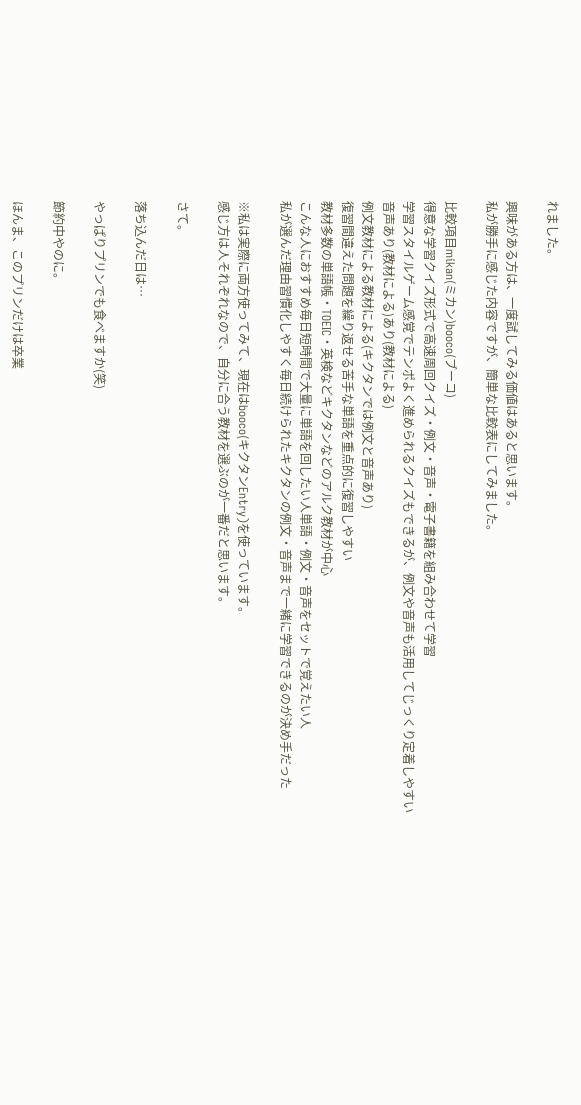れました。

興味がある方は、一度試してみる価値はあると思います。
私が勝手に感じた内容ですが、簡単な比較表にしてみました。

比較項目mikan(ミカン)booco(ブーコ)
得意な学習クイズ形式で高速周回クイズ・例文・音声・電子書籍を組み合わせて学習
学習スタイルゲーム感覚でテンポよく進められるクイズもできるが、例文や音声も活用してじっくり定着しやすい
音声あり(教材による)あり(教材による)
例文教材による教材による(キクタンでは例文と音声あり)
復習間違えた問題を繰り返せる苦手な単語を重点的に復習しやすい
教材多数の単語帳・TOEIC・英検などキクタンなどのアルク教材が中心
こんな人におすすめ毎日短時間で大量に単語を回したい人単語・例文・音声をセットで覚えたい人
私が選んだ理由習慣化しやすく毎日続けられたキクタンの例文・音声まで一緒に学習できるのが決め手だった

※私は実際に両方使ってみて、現在はbooco(キクタンEntry)を使っています。
感じ方は人それぞれなので、自分に合う教材を選ぶのが一番だと思います。

さて。

落ち込んだ日は…

やっぱりプリンでも食べますか(笑)

節約中やのに。

ほんま、このプリンだけは卒業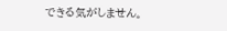できる気がしません。